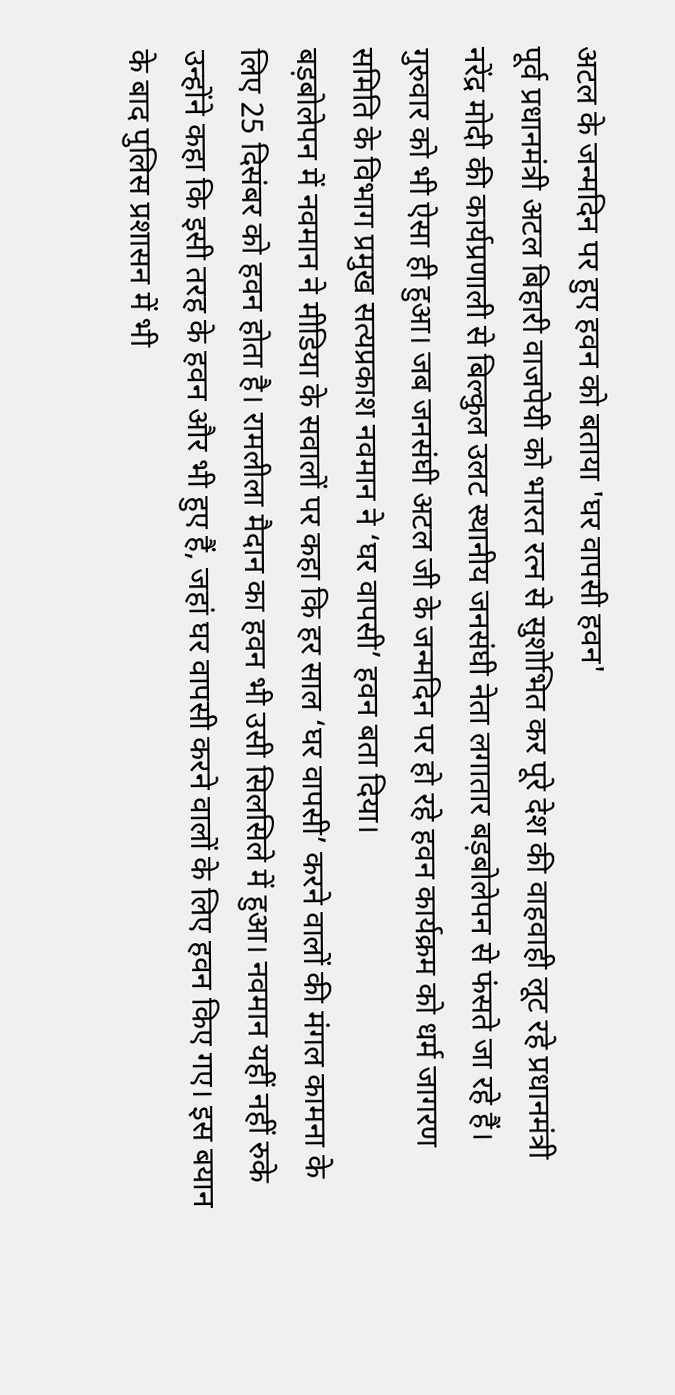अटल के जन्मदिन पर हुए हवन को बताया 'घर वापसी हवन'
पूर्व प्रधानमंत्री अटल बिहारी वाजपेयी को भारत रत्न से सुशोभित कर पूरे देश की वाहवाही लूट रहे प्रधानमंत्री नरेंद्र मोदी की कार्यप्रणाली से बिल्कुल उलट स्थानीय जनसंघी नेता लगातार बड़बोलेपन से फंसते जा रहे हैं। गुरुवार को भी ऐसा ही हुआ। जब जनसंघी अटल जी के जन्मदिन पर हो रहे हवन कार्यक्रम को धर्म जागरण समिति के विभाग प्रमुख सत्यप्रकाश नवमान ने ‘घर वापसी’ हवन बता दिया।
बड़बोलेपन में नवमान ने मीडिया के सवालों पर कहा कि हर साल ‘घर वापसी’ करने वालों की मंगल कामना के लिए 25 दिसंबर को हवन होता है। रामलीला मैदान का हवन भी उसी सिलसिले में हुआ। नवमान यहीं नहीं रुके उन्होंने कहा कि इसी तरह के हवन और भी हुए हैं, जहां घर वापसी करने वालों के लिए हवन किए गए। इस बयान के बाद पुलिस प्रशासन में भी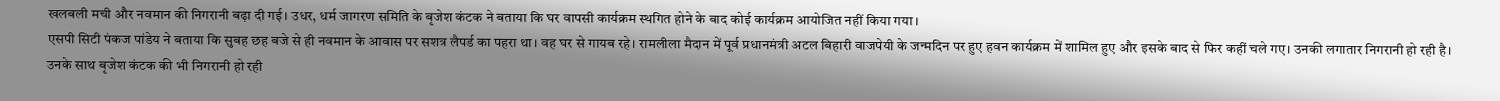खलबली मची और नवमान की निगरानी बढ़ा दी गई। उधर, धर्म जागरण समिति के बृजेश कंटक ने बताया कि घर वापसी कार्यक्रम स्थगित होने के बाद कोई कार्यक्रम आयोजित नहीं किया गया।
एसपी सिटी पंकज पांडेय ने बताया कि सुबह छह बजे से ही नवमान के आवास पर सशत्र लैपर्ड का पहरा था। वह घर से गायब रहे। रामलीला मैदान में पूर्व प्रधानमंत्री अटल बिहारी वाजपेयी के जन्मदिन पर हुए हवन कार्यक्रम में शामिल हुए और इसके बाद से फिर कहीं चले गए। उनकी लगातार निगरानी हो रही है। उनके साथ बृजेश कंटक की भी निगरानी हो रही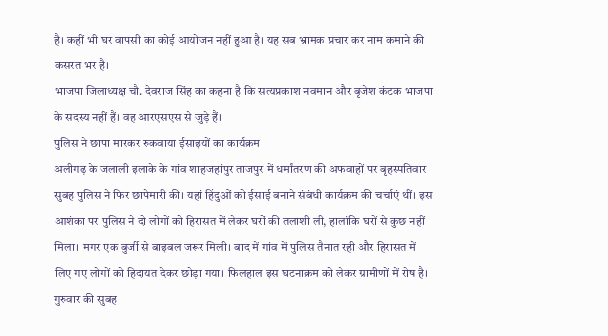है। कहीं भी घर वापसी का कोई आयोजन नहीं हुआ है। यह सब भ्रामक प्रचार कर नाम कमाने की कसरत भर है।
भाजपा जिलाध्यक्ष चौ. देवराज सिंह का कहना है कि सत्यप्रकाश नवमान और बृजेश कंटक भाजपा के सदस्य नहीं हैं। वह आरएसएस से जुड़े हैं।
पुलिस ने छापा मारकर रुकवाया ईसाइयों का कार्यक्रम
अलीगढ़ के जलाली इलाके के गांव शाहजहांपुर ताजपुर में धर्मांतरण की अफवाहों पर बृहस्पतिवार सुबह पुलिस ने फिर छापेमारी की। यहां हिंदुओं को ईसाई बनाने संबंधी कार्यक्रम की चर्चाएं थीं। इस आशंका पर पुलिस ने दो लोगों को हिरासत में लेकर घरों की तलाशी ली, हालांकि घरों से कुछ नहीं मिला। मगर एक बुर्जी से बाइबल जरूर मिली। बाद में गांव में पुलिस तैनात रही और हिरासत में लिए गए लोगों को हिदायत देकर छोड़ा गया। फिलहाल इस घटनाक्रम को लेकर ग्रामीणों में रोष है।
गुरुवार की सुबह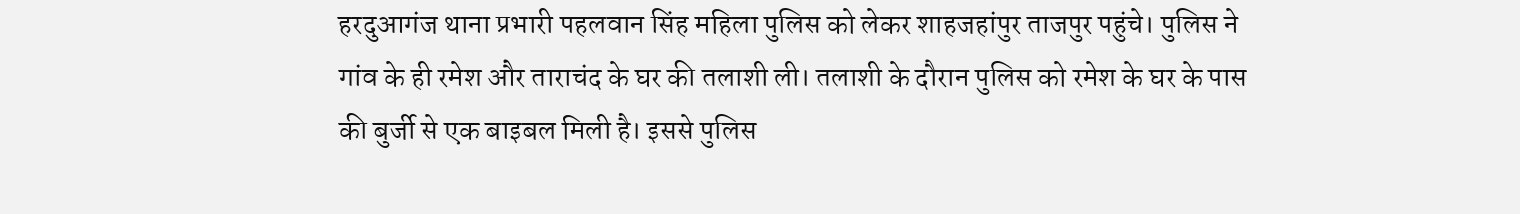हरदुआगंज थाना प्रभारी पहलवान सिंह महिला पुलिस को लेकर शाहजहांपुर ताजपुर पहुंचे। पुलिस ने गांव के ही रमेश और ताराचंद के घर की तलाशी ली। तलाशी के दौरान पुलिस को रमेश के घर के पास की बुर्जी से एक बाइबल मिली है। इससे पुलिस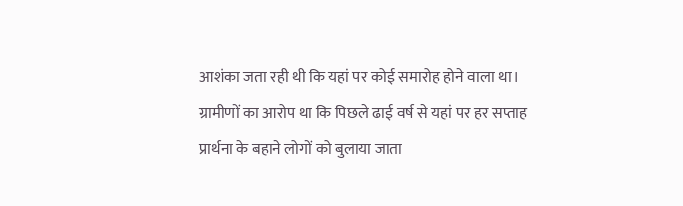आशंका जता रही थी कि यहां पर कोई समारोह होने वाला था। ग्रामीणों का आरोप था कि पिछले ढाई वर्ष से यहां पर हर सप्ताह प्रार्थना के बहाने लोगों को बुलाया जाता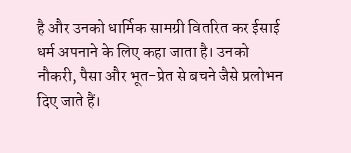है और उनको धार्मिक सामग्री वितरित कर ईसाई धर्म अपनाने के लिए कहा जाता है। उनको नौकरी, पैसा और भूत-प्रेत से बचने जैसे प्रलोभन दिए जाते हैं।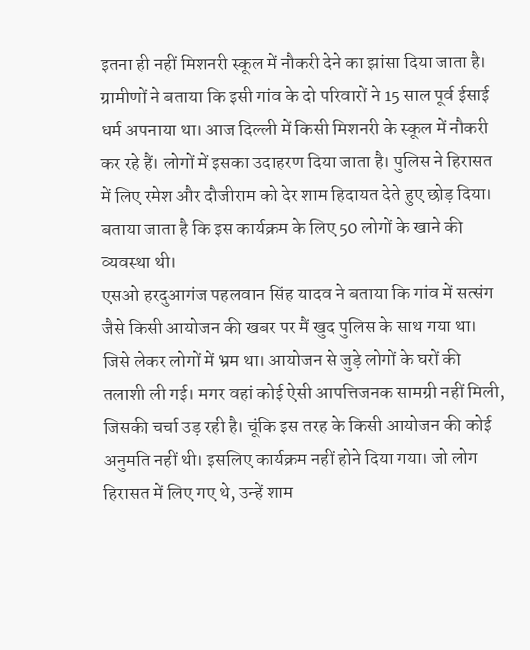इतना ही नहीं मिशनरी स्कूल में नौकरी देने का झांसा दिया जाता है।
ग्रामीणों ने बताया कि इसी गांव के दो परिवारों ने 15 साल पूर्व ईसाई धर्म अपनाया था। आज दिल्ली में किसी मिशनरी के स्कूल में नौकरी कर रहे हैं। लोगों में इसका उदाहरण दिया जाता है। पुलिस ने हिरासत में लिए रमेश और दौजीराम को देर शाम हिदायत देते हुए छोड़ दिया। बताया जाता है कि इस कार्यक्रम के लिए 50 लोगों के खाने की व्यवस्था थी।
एसओ हरदुआगंज पहलवान सिंह यादव ने बताया कि गांव में सत्संग जैसे किसी आयोजन की खबर पर मैं खुद पुलिस के साथ गया था। जिसे लेकर लोगों में भ्रम था। आयोजन से जुड़े लोगों के घरों की तलाशी ली गई। मगर वहां कोई ऐसी आपत्तिजनक सामग्री नहीं मिली, जिसकी चर्चा उड़ रही है। चूंकि इस तरह के किसी आयोजन की कोई अनुमति नहीं थी। इसलिए कार्यक्रम नहीं होने दिया गया। जो लोग हिरासत में लिए गए थे, उन्हें शाम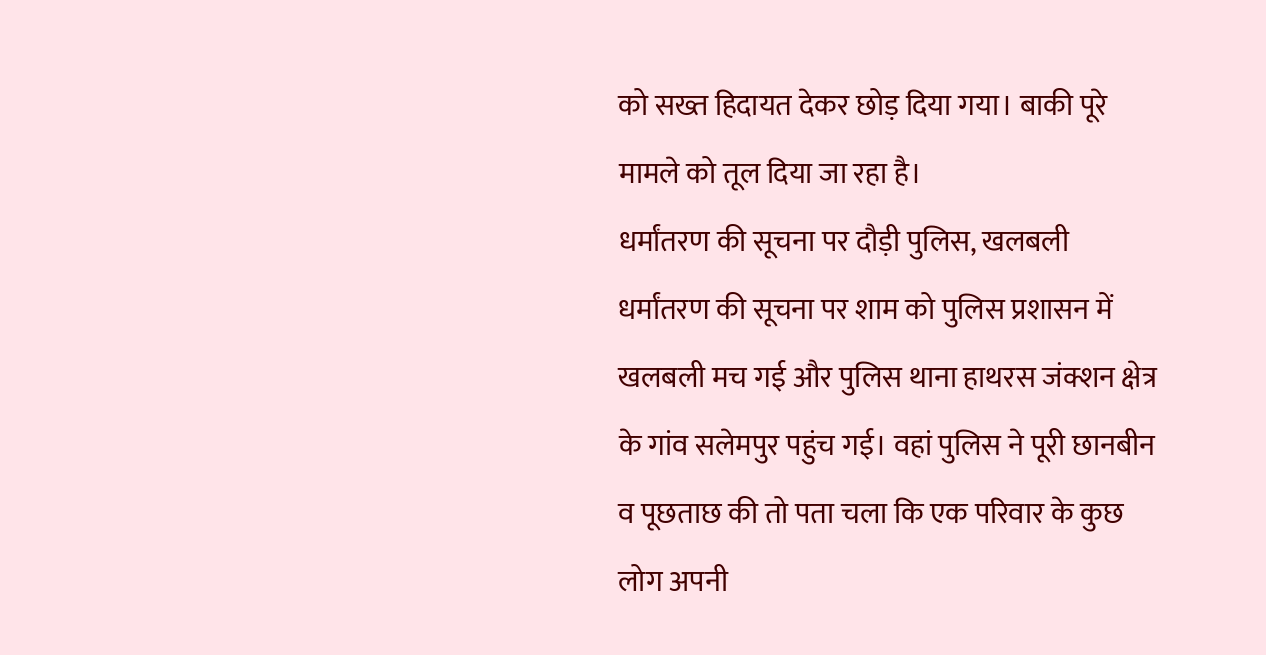को सख्त हिदायत देकर छोड़ दिया गया। बाकी पूरे मामले को तूल दिया जा रहा है।
धर्मांतरण की सूचना पर दौड़ी पुलिस, खलबली
धर्मांतरण की सूचना पर शाम को पुलिस प्रशासन में खलबली मच गई और पुलिस थाना हाथरस जंक्शन क्षेत्र के गांव सलेमपुर पहुंच गई। वहां पुलिस ने पूरी छानबीन व पूछताछ की तो पता चला कि एक परिवार के कुछ लोग अपनी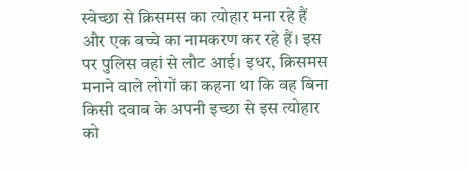स्वेच्छा से क्रिसमस का त्योहार मना रहे हैं और एक बच्चे का नामकरण कर रहे हैं। इस पर पुलिस वहां से लौट आई। इधर, क्रिसमस मनाने वाले लोगों का कहना था कि वह बिना किसी दवाब के अपनी इच्छा से इस त्योहार को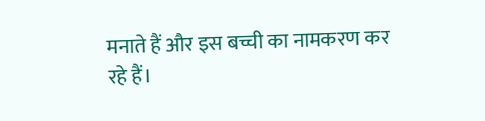मनाते हैं और इस बच्ची का नामकरण कर रहे हैं।